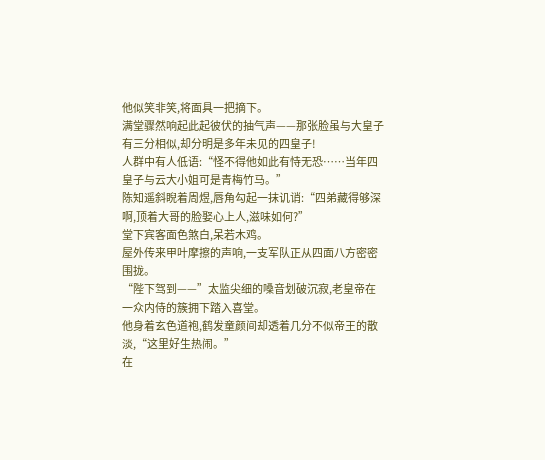他似笑非笑,将面具一把摘下。
满堂骤然响起此起彼伏的抽气声——那张脸虽与大皇子有三分相似,却分明是多年未见的四皇子!
人群中有人低语:“怪不得他如此有恃无恐……当年四皇子与云大小姐可是青梅竹马。”
陈知遥斜睨着周煜,唇角勾起一抹讥诮:“四弟藏得够深啊,顶着大哥的脸娶心上人,滋味如何?”
堂下宾客面色煞白,呆若木鸡。
屋外传来甲叶摩擦的声响,一支军队正从四面八方密密围拢。
“陛下驾到——”太监尖细的嗓音划破沉寂,老皇帝在一众内侍的簇拥下踏入喜堂。
他身着玄色道袍,鹤发童颜间却透着几分不似帝王的散淡,“这里好生热闹。”
在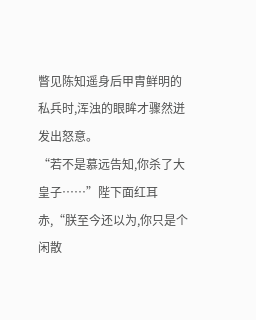瞥见陈知遥身后甲胄鲜明的私兵时,浑浊的眼眸才骤然迸发出怒意。
“若不是慕远告知,你杀了大皇子……”陛下面红耳赤,“朕至今还以为,你只是个闲散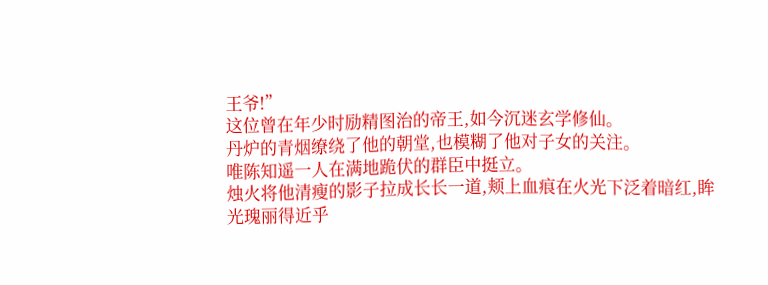王爷!”
这位曾在年少时励精图治的帝王,如今沉迷玄学修仙。
丹炉的青烟缭绕了他的朝堂,也模糊了他对子女的关注。
唯陈知遥一人在满地跪伏的群臣中挺立。
烛火将他清瘦的影子拉成长长一道,颊上血痕在火光下泛着暗红,眸光瑰丽得近乎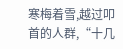寒梅着雪,越过叩首的人群,“十几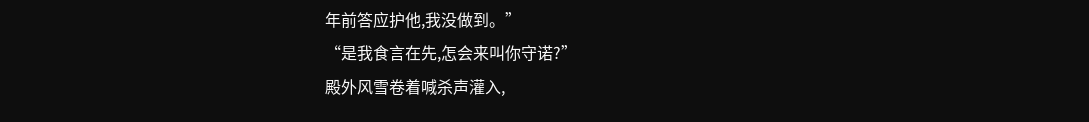年前答应护他,我没做到。”
“是我食言在先,怎会来叫你守诺?”
殿外风雪卷着喊杀声灌入,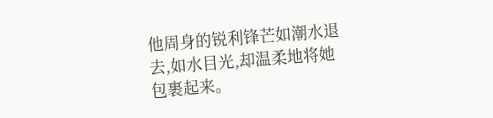他周身的锐利锋芒如潮水退去,如水目光,却温柔地将她包裹起来。